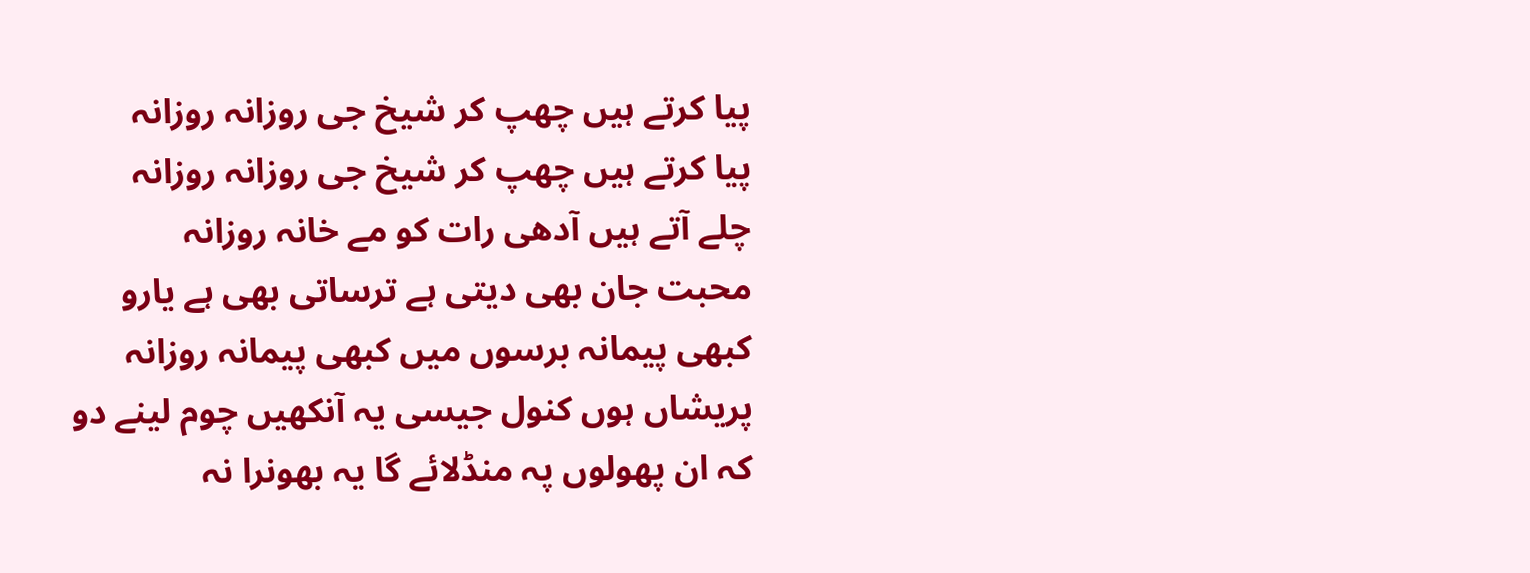پیا کرتے ہیں چھپ کر شیخ جی روزانہ روزانہ
پیا کرتے ہیں چھپ کر شیخ جی روزانہ روزانہ
چلے آتے ہیں آدھی رات کو مے خانہ روزانہ
محبت جان بھی دیتی ہے ترساتی بھی ہے یارو
کبھی پیمانہ برسوں میں کبھی پیمانہ روزانہ
پریشاں ہوں کنول جیسی یہ آنکھیں چوم لینے دو
کہ ان پھولوں پہ منڈلائے گا یہ بھونرا نہ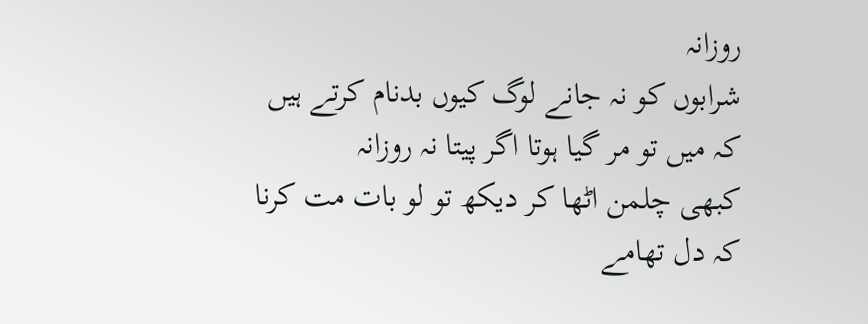روزانہ
شرابوں کو نہ جانے لوگ کیوں بدنام کرتے ہیں
کہ میں تو مر گیا ہوتا اگر پیتا نہ روزانہ
کبھی چلمن اٹھا کر دیکھ تو لو بات مت کرنا
کہ دل تھامے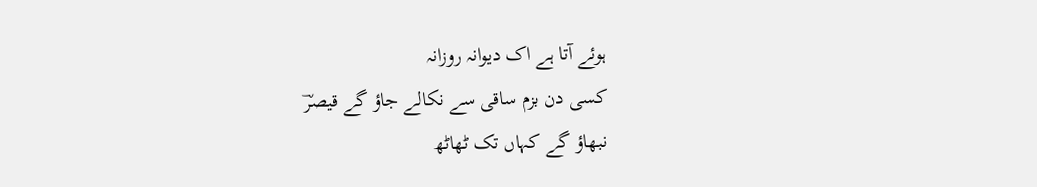ہوئے آتا ہے اک دیوانہ روزانہ
کسی دن بزم ساقی سے نکالے جاؤ گے قیصرؔ
نبھاؤ گے کہاں تک ٹھاٹھ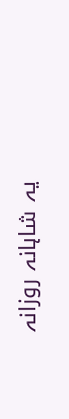یہ شاہانہ روزانہ